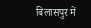बिलासपुर में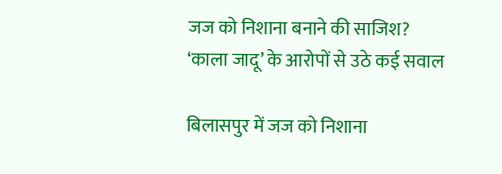जज को निशाना बनाने की साजिश? ‘काला जादू’ के आरोपों से उठे कई सवाल

बिलासपुर में जज को निशाना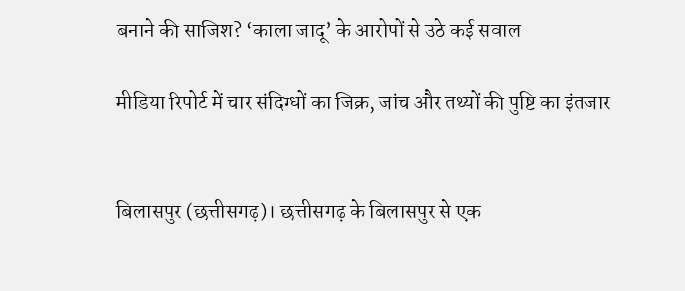बनाने की साजिश? ‘काला जादू’ के आरोपों से उठे कई सवाल

मीडिया रिपोर्ट में चार संदिग्धों का जिक्र, जांच और तथ्यों की पुष्टि का इंतजार


बिलासपुर (छत्तीसगढ़)। छत्तीसगढ़ के बिलासपुर से एक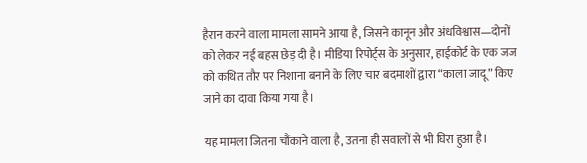हैरान करने वाला मामला सामने आया है, जिसने कानून और अंधविश्वास—दोनों को लेकर नई बहस छेड़ दी है। मीडिया रिपोर्ट्स के अनुसार, हाईकोर्ट के एक जज को कथित तौर पर निशाना बनाने के लिए चार बदमाशों द्वारा “काला जादू” किए जाने का दावा किया गया है।

यह मामला जितना चौंकाने वाला है, उतना ही सवालों से भी घिरा हुआ है।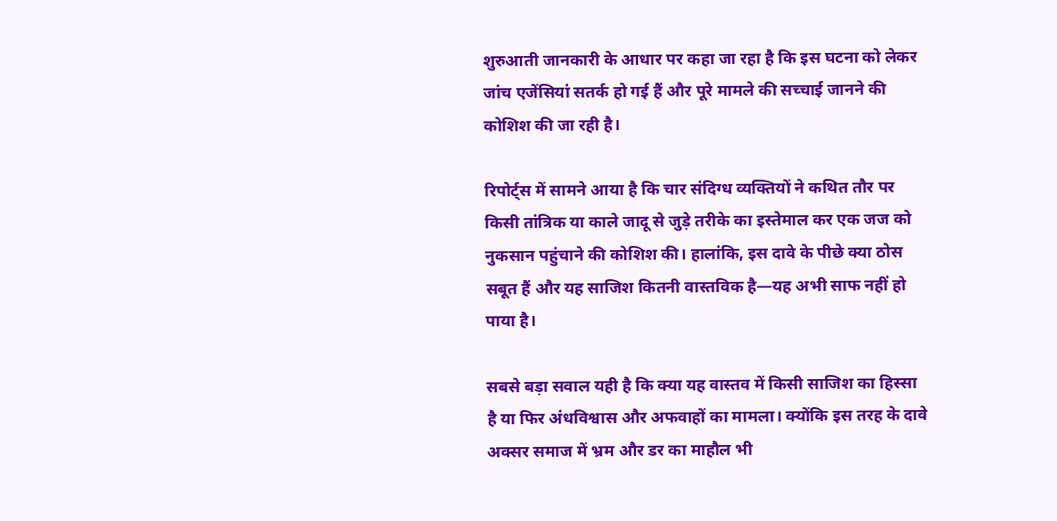शुरुआती जानकारी के आधार पर कहा जा रहा है कि इस घटना को लेकर जांच एजेंसियां सतर्क हो गई हैं और पूरे मामले की सच्चाई जानने की कोशिश की जा रही है।

रिपोर्ट्स में सामने आया है कि चार संदिग्ध व्यक्तियों ने कथित तौर पर किसी तांत्रिक या काले जादू से जुड़े तरीके का इस्तेमाल कर एक जज को नुकसान पहुंचाने की कोशिश की। हालांकि, इस दावे के पीछे क्या ठोस सबूत हैं और यह साजिश कितनी वास्तविक है—यह अभी साफ नहीं हो पाया है।

सबसे बड़ा सवाल यही है कि क्या यह वास्तव में किसी साजिश का हिस्सा है या फिर अंधविश्वास और अफवाहों का मामला। क्योंकि इस तरह के दावे अक्सर समाज में भ्रम और डर का माहौल भी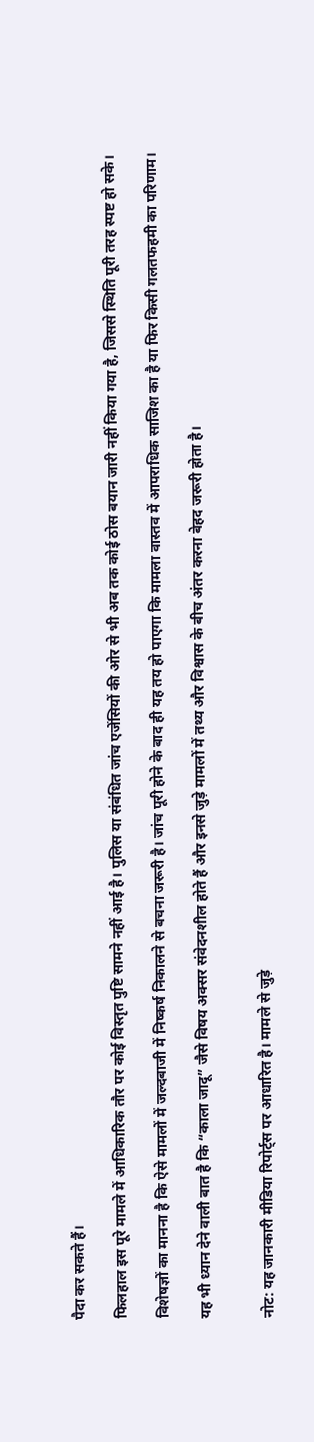पैदा कर सकते हैं।

फिलहाल इस पूरे मामले में आधिकारिक तौर पर कोई विस्तृत पुष्टि सामने नहीं आई है। पुलिस या संबंधित जांच एजेंसियों की ओर से भी अब तक कोई ठोस बयान जारी नहीं किया गया है, जिससे स्थिति पूरी तरह स्पष्ट हो सके।

विशेषज्ञों का मानना है कि ऐसे मामलों में जल्दबाजी में निष्कर्ष निकालने से बचना जरूरी है। जांच पूरी होने के बाद ही यह तय हो पाएगा कि मामला वास्तव में आपराधिक साजिश का है या फिर किसी गलतफहमी का परिणाम।

यह भी ध्यान देने वाली बात है कि “काला जादू” जैसे विषय अक्सर संवेदनशील होते हैं और इनसे जुड़े मामलों में तथ्य और विश्वास के बीच अंतर करना बेहद जरूरी होता है।


नोट: यह जानकारी मीडिया रिपोर्ट्स पर आधारित है। मामले से जुड़े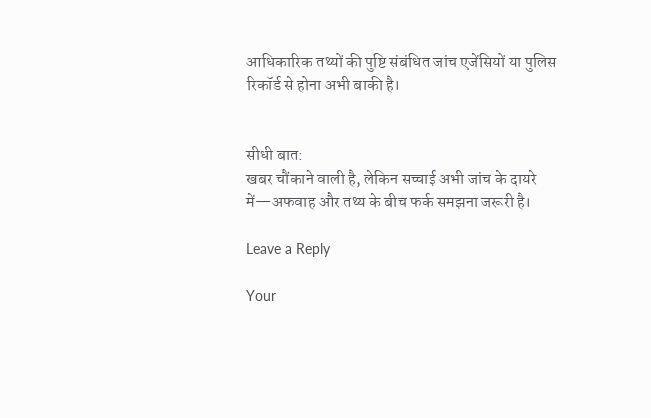आधिकारिक तथ्यों की पुष्टि संबंधित जांच एजेंसियों या पुलिस रिकॉर्ड से होना अभी बाकी है।


सीधी बात:
खबर चौंकाने वाली है, लेकिन सच्चाई अभी जांच के दायरे में—अफवाह और तथ्य के बीच फर्क समझना जरूरी है।

Leave a Reply

Your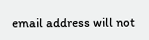email address will not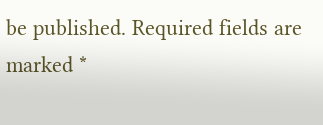be published. Required fields are marked *